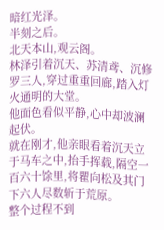暗红光泽。
半刻之后。
北天本山,观云阁。
林泽引着沉天、苏清鸢、沉修罗三人,穿过重重回廊,踏入灯火通明的大堂。
他面色看似平静,心中却波澜起伏。
就在刚才,他亲眼看着沉天立于马车之中,抬手挥载,隔空一百六十馀里,将瞿向松及其门下六人尽数斩于荒原。
整个过程不到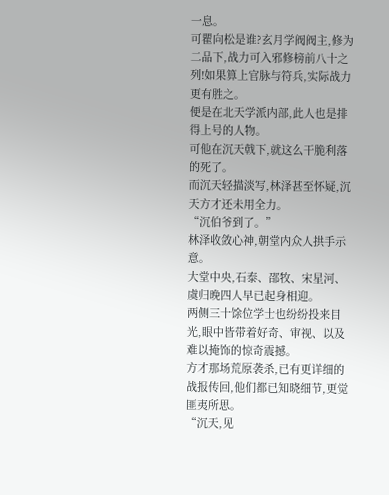一息。
可瞿向松是谁?玄月学阀阀主,修为二品下,战力可入邪修榜前八十之列!如果算上官脉与符兵,实际战力更有胜之。
便是在北天学派内部,此人也是排得上号的人物。
可他在沉天戟下,就这么干脆利落的死了。
而沉天轻描淡写,林泽甚至怀疑,沉天方才还未用全力。
“沉伯爷到了。”
林泽收敛心神,朝堂内众人拱手示意。
大堂中央,石泰、邵牧、宋星河、虞归晚四人早已起身相迎。
两侧三十馀位学士也纷纷投来目光,眼中皆带着好奇、审视、以及难以掩饰的惊奇震撼。
方才那场荒原袭杀,已有更详细的战报传回,他们都已知晓细节,更觉匪夷所思。
“沉天,见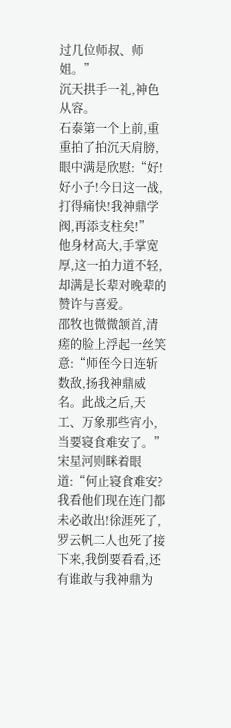过几位师叔、师姐。”
沉天拱手一礼,神色从容。
石泰第一个上前,重重拍了拍沉天肩膀,眼中满是欣慰:“好!好小子!今日这一战,打得痛快!我神鼎学阀,再添支柱矣!”
他身材高大,手掌宽厚,这一拍力道不轻,却满是长辈对晚辈的赞许与喜爱。
邵牧也微微颔首,清瘥的脸上浮起一丝笑意:“师侄今日连斩数敌,扬我神鼎威名。此战之后,天工、万象那些宵小,当要寝食难安了。”
宋星河则眯着眼道:“何止寝食难安?我看他们现在连门都未必敢出!徐涯死了,罗云帆二人也死了接下来,我倒要看看,还有谁敢与我神鼎为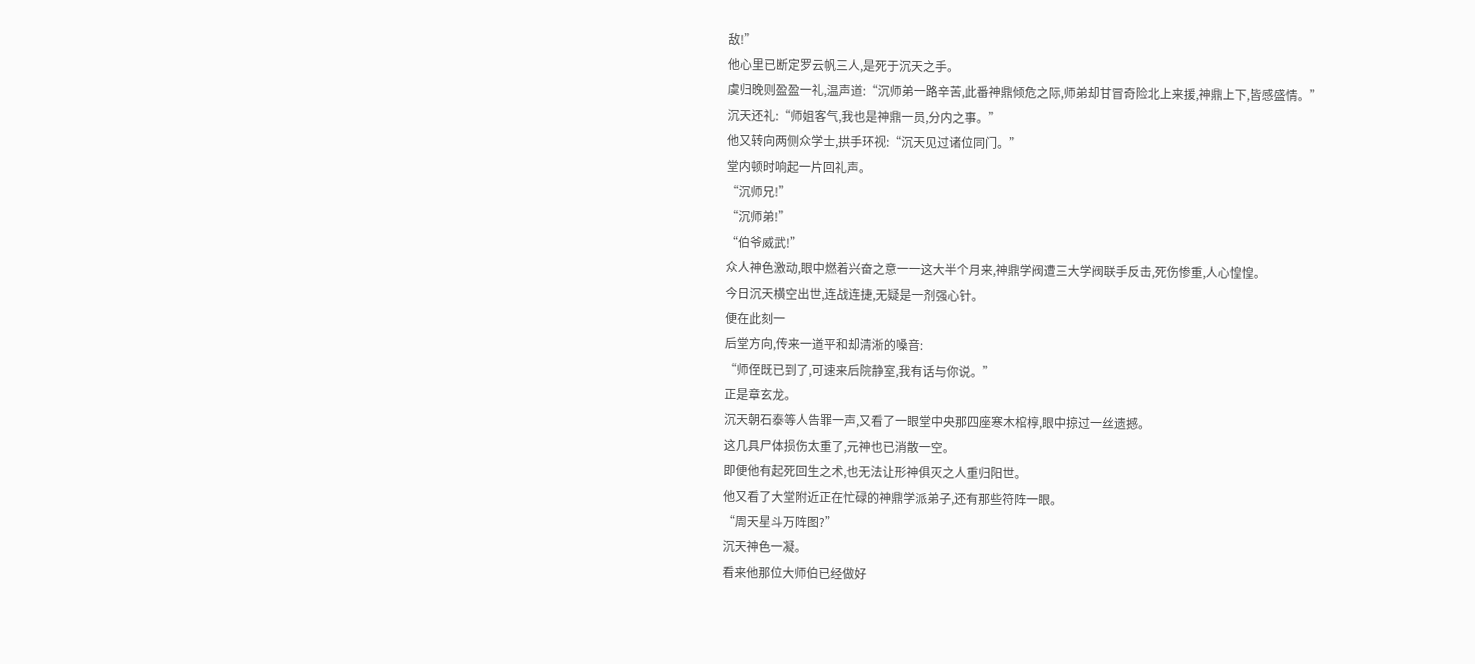敌!”
他心里已断定罗云帆三人,是死于沉天之手。
虞归晚则盈盈一礼,温声道:“沉师弟一路辛苦,此番神鼎倾危之际,师弟却甘冒奇险北上来援,神鼎上下,皆感盛情。”
沉天还礼:“师姐客气,我也是神鼎一员,分内之事。”
他又转向两侧众学士,拱手环视:“沉天见过诸位同门。”
堂内顿时响起一片回礼声。
“沉师兄!”
“沉师弟!”
“伯爷威武!”
众人神色激动,眼中燃着兴奋之意一一这大半个月来,神鼎学阀遭三大学阀联手反击,死伤惨重,人心惶惶。
今日沉天横空出世,连战连捷,无疑是一剂强心针。
便在此刻一
后堂方向,传来一道平和却清淅的嗓音:
“师侄既已到了,可速来后院静室,我有话与你说。”
正是章玄龙。
沉天朝石泰等人告罪一声,又看了一眼堂中央那四座寒木棺椁,眼中掠过一丝遗撼。
这几具尸体损伤太重了,元神也已消散一空。
即便他有起死回生之术,也无法让形神俱灭之人重归阳世。
他又看了大堂附近正在忙碌的神鼎学派弟子,还有那些符阵一眼。
“周天星斗万阵图?”
沉天神色一凝。
看来他那位大师伯已经做好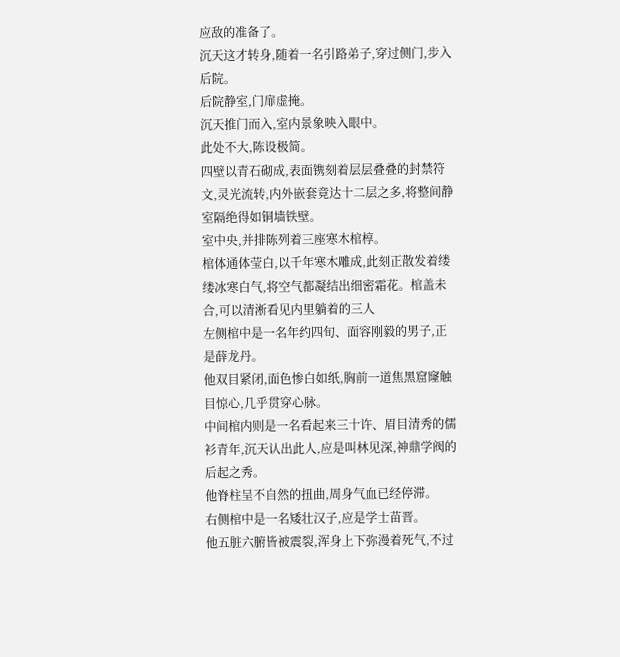应敌的准备了。
沉天这才转身,随着一名引路弟子,穿过侧门,步入后院。
后院静室,门扉虚掩。
沉天推门而入,室内景象映入眼中。
此处不大,陈设极简。
四壁以青石砌成,表面镌刻着层层叠叠的封禁符文,灵光流转,内外嵌套竟达十二层之多,将整间静室隔绝得如铜墙铁壁。
室中央,并排陈列着三座寒木棺椁。
棺体通体莹白,以千年寒木雕成,此刻正散发着缕缕冰寒白气,将空气都凝结出细密霜花。棺盖未合,可以清淅看见内里躺着的三人
左侧棺中是一名年约四旬、面容刚毅的男子,正是薛龙丹。
他双目紧闭,面色惨白如纸,胸前一道焦黑窟窿触目惊心,几乎贯穿心脉。
中间棺内则是一名看起来三十许、眉目清秀的儒衫青年,沉天认出此人,应是叫林见深,神鼎学阀的后起之秀。
他脊柱呈不自然的扭曲,周身气血已经停滞。
右侧棺中是一名矮壮汉子,应是学士苗晋。
他五脏六腑皆被震裂,浑身上下弥漫着死气,不过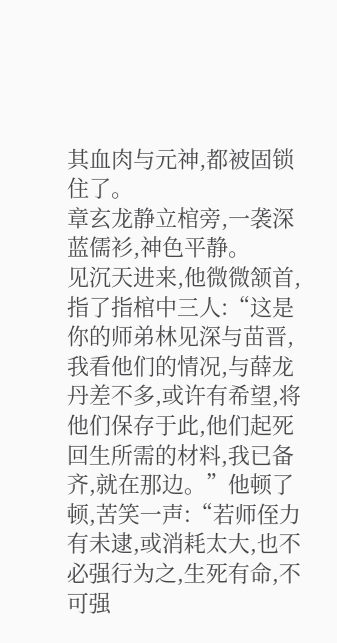其血肉与元神,都被固锁住了。
章玄龙静立棺旁,一袭深蓝儒衫,神色平静。
见沉天进来,他微微颔首,指了指棺中三人:“这是你的师弟林见深与苗晋,我看他们的情况,与薛龙丹差不多,或许有希望,将他们保存于此,他们起死回生所需的材料,我已备齐,就在那边。”他顿了顿,苦笑一声:“若师侄力有未逮,或消耗太大,也不必强行为之,生死有命,不可强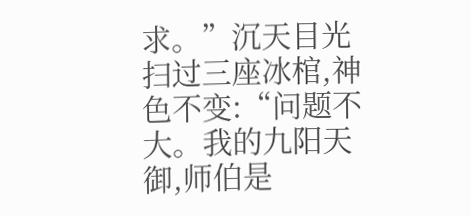求。”沉天目光扫过三座冰棺,神色不变:“问题不大。我的九阳天御,师伯是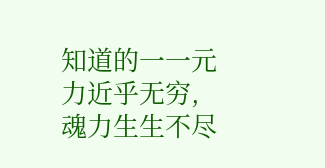知道的一一元力近乎无穷,魂力生生不尽